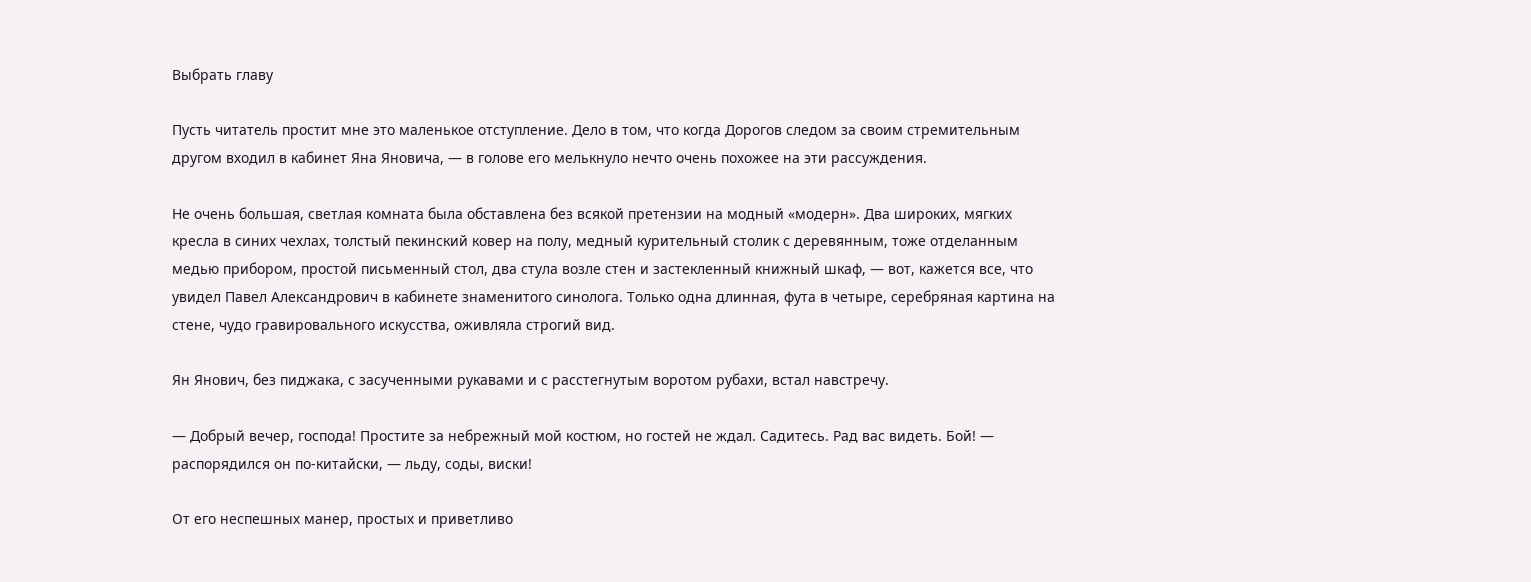Выбрать главу

Пусть читатель простит мне это маленькое отступление. Дело в том, что когда Дорогов следом за своим стремительным другом входил в кабинет Яна Яновича, — в голове его мелькнуло нечто очень похожее на эти рассуждения.

Не очень большая, светлая комната была обставлена без всякой претензии на модный «модерн». Два широких, мягких кресла в синих чехлах, толстый пекинский ковер на полу, медный курительный столик с деревянным, тоже отделанным медью прибором, простой письменный стол, два стула возле стен и застекленный книжный шкаф, — вот, кажется все, что увидел Павел Александрович в кабинете знаменитого синолога. Только одна длинная, фута в четыре, серебряная картина на стене, чудо гравировального искусства, оживляла строгий вид.

Ян Янович, без пиджака, с засученными рукавами и с расстегнутым воротом рубахи, встал навстречу.

— Добрый вечер, господа! Простите за небрежный мой костюм, но гостей не ждал. Садитесь. Рад вас видеть. Бой! — распорядился он по-китайски, — льду, соды, виски!

От его неспешных манер, простых и приветливо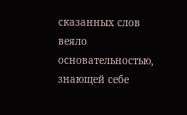сказанных слов веяло основательностью, знающей себе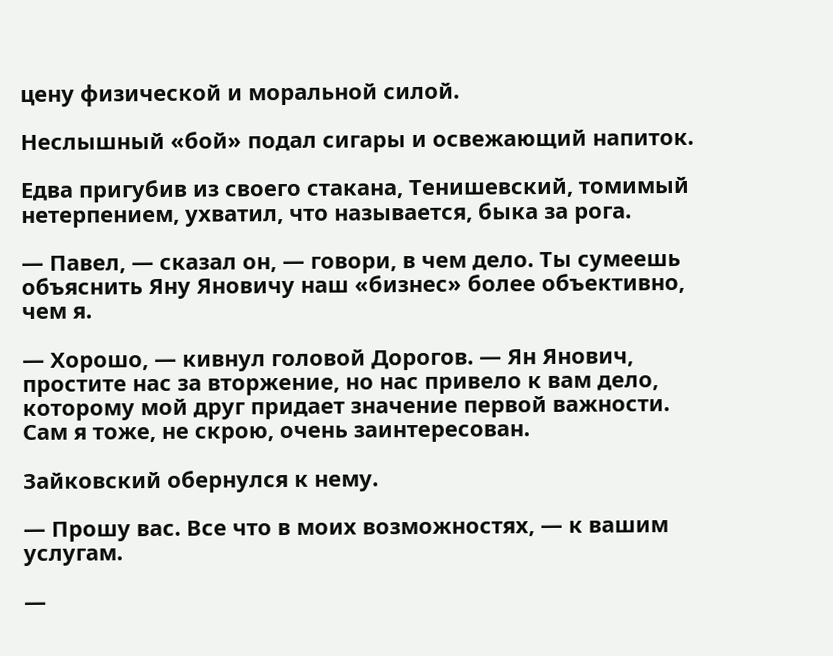цену физической и моральной силой.

Неслышный «бой» подал сигары и освежающий напиток.

Едва пригубив из своего стакана, Тенишевский, томимый нетерпением, ухватил, что называется, быка за рога.

— Павел, — сказал он, — говори, в чем дело. Ты сумеешь объяснить Яну Яновичу наш «бизнес» более объективно, чем я.

— Хорошо, — кивнул головой Дорогов. — Ян Янович, простите нас за вторжение, но нас привело к вам дело, которому мой друг придает значение первой важности. Сам я тоже, не скрою, очень заинтересован.

Зайковский обернулся к нему.

— Прошу вас. Все что в моих возможностях, — к вашим услугам.

—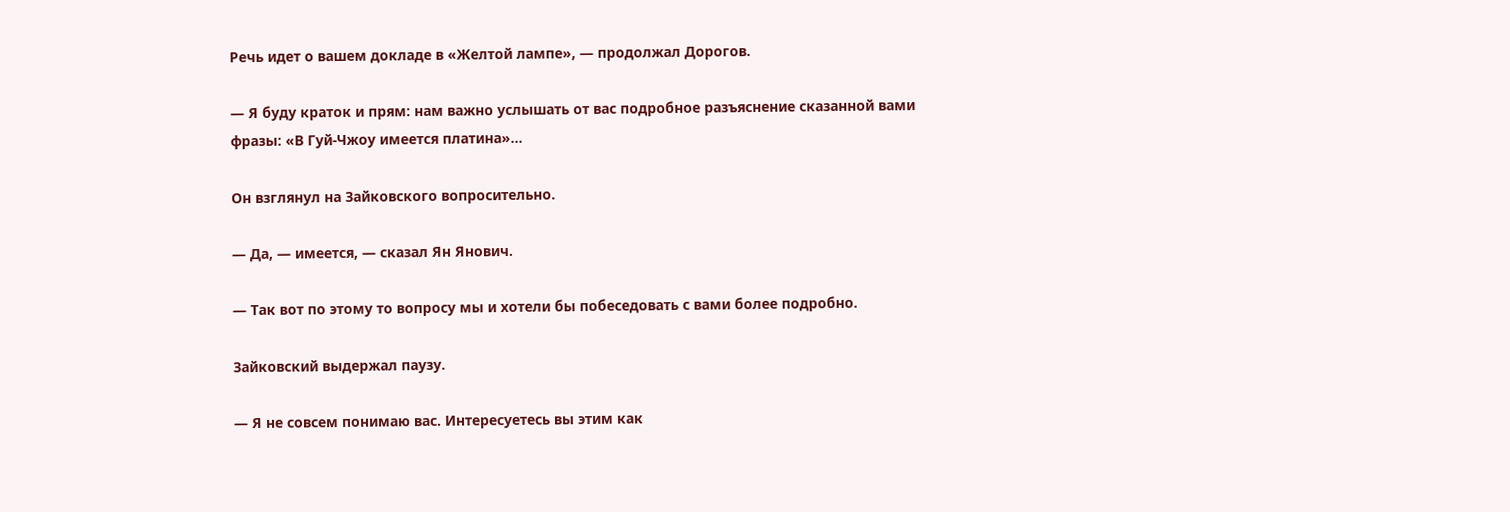Речь идет о вашем докладе в «Желтой лампе», — продолжал Дорогов.

— Я буду краток и прям: нам важно услышать от вас подробное разъяснение сказанной вами фразы: «В Гуй-Чжоу имеется платина»…

Он взглянул на Зайковского вопросительно.

— Да, — имеется, — сказал Ян Янович.

— Так вот по этому то вопросу мы и хотели бы побеседовать с вами более подробно.

Зайковский выдержал паузу.

— Я не совсем понимаю вас. Интересуетесь вы этим как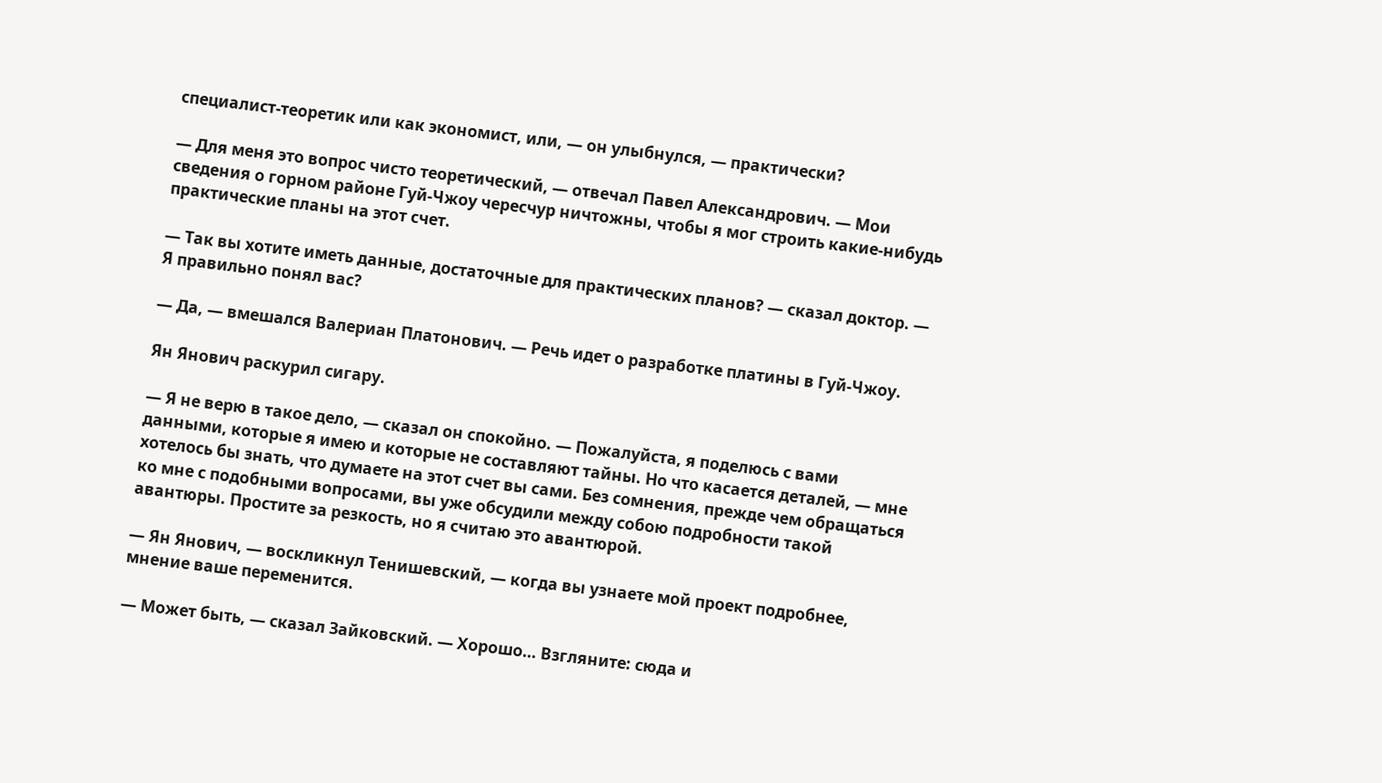специалист-теоретик или как экономист, или, — он улыбнулся, — практически?

— Для меня это вопрос чисто теоретический, — отвечал Павел Александрович. — Мои сведения о горном районе Гуй-Чжоу чересчур ничтожны, чтобы я мог строить какие-нибудь практические планы на этот счет.

— Так вы хотите иметь данные, достаточные для практических планов? — сказал доктор. — Я правильно понял вас?

— Да, — вмешался Валериан Платонович. — Речь идет о разработке платины в Гуй-Чжоу.

Ян Янович раскурил сигару.

— Я не верю в такое дело, — сказал он спокойно. — Пожалуйста, я поделюсь с вами данными, которые я имею и которые не составляют тайны. Но что касается деталей, — мне хотелось бы знать, что думаете на этот счет вы сами. Без сомнения, прежде чем обращаться ко мне с подобными вопросами, вы уже обсудили между собою подробности такой авантюры. Простите за резкость, но я считаю это авантюрой.

— Ян Янович, — воскликнул Тенишевский, — когда вы узнаете мой проект подробнее, мнение ваше переменится.

— Может быть, — сказал Зайковский. — Хорошо… Взгляните: сюда и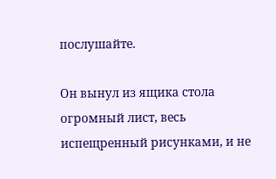послушайте.

Он вынул из ящика стола огромный лист, весь испещренный рисунками, и не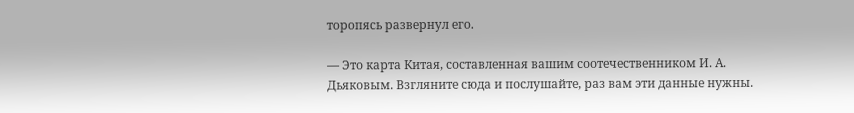торопясь развернул его.

— Это карта Китая, составленная вашим соотечественником И. А. Дьяковым. Взгляните сюда и послушайте, раз вам эти данные нужны.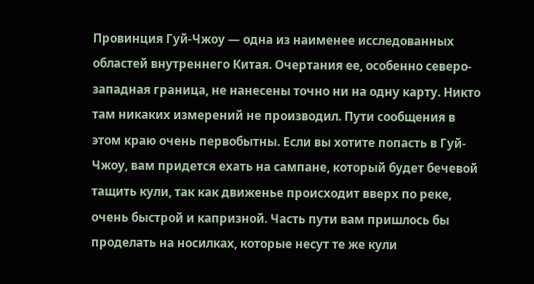Провинция Гуй-Чжоу — одна из наименее исследованных областей внутреннего Китая. Очертания ее, особенно северо-западная граница, не нанесены точно ни на одну карту. Никто там никаких измерений не производил. Пути сообщения в этом краю очень первобытны. Если вы хотите попасть в Гуй-Чжоу, вам придется ехать на сампане, который будет бечевой тащить кули, так как движенье происходит вверх по реке, очень быстрой и капризной. Часть пути вам пришлось бы проделать на носилках, которые несут те же кули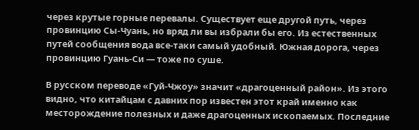через крутые горные перевалы. Существует еще другой путь, через провинцию Сы-Чуань, но вряд ли вы избрали бы его. Из естественных путей сообщения вода все-таки самый удобный. Южная дорога, через провинцию Гуань-Си — тоже по суше.

В русском переводе «Гуй-Чжоу» значит «драгоценный район». Из этого видно, что китайцам с давних пор известен этот край именно как месторождение полезных и даже драгоценных ископаемых. Последние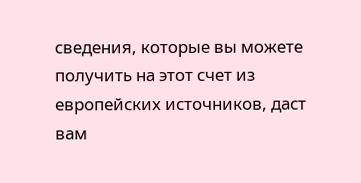сведения, которые вы можете получить на этот счет из европейских источников, даст вам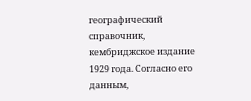географический справочник, кембриджское издание 1929 года. Согласно его данным,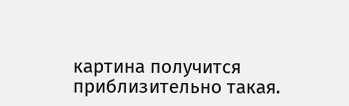картина получится приблизительно такая.